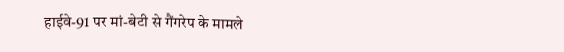हाईवे-91 पर मां-बेटी से गैंगरेप के मामले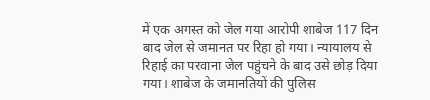में एक अगस्त को जेल गया आरोपी शाबेज 117 दिन बाद जेल से जमानत पर रिहा हो गया। न्यायालय से रिहाई का परवाना जेल पहुंचने के बाद उसे छोड़ दिया गया। शाबेज के जमानतियों की पुलिस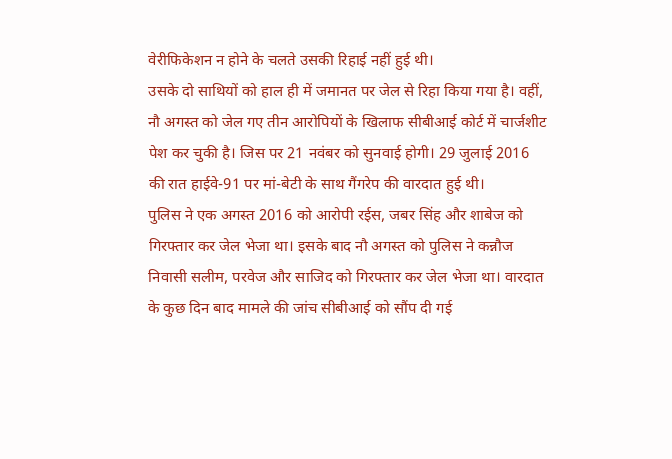वेरीफिकेशन न होने के चलते उसकी रिहाई नहीं हुई थी।
उसके दो साथियों को हाल ही में जमानत पर जेल से रिहा किया गया है। वहीं, नौ अगस्त को जेल गए तीन आरोपियों के खिलाफ सीबीआई कोर्ट में चार्जशीट पेश कर चुकी है। जिस पर 21 नवंबर को सुनवाई होगी। 29 जुलाई 2016 की रात हाईवे-91 पर मां-बेटी के साथ गैंगरेप की वारदात हुई थी।
पुलिस ने एक अगस्त 2016 को आरोपी रईस, जबर सिंह और शाबेज को गिरफ्तार कर जेल भेजा था। इसके बाद नौ अगस्त को पुलिस ने कन्नौज निवासी सलीम, परवेज और साजिद को गिरफ्तार कर जेल भेजा था। वारदात के कुछ दिन बाद मामले की जांच सीबीआई को सौंप दी गई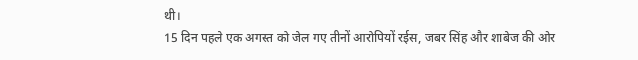थी।
15 दिन पहले एक अगस्त को जेल गए तीनों आरोपियों रईस, जबर सिंह और शाबेज की ओर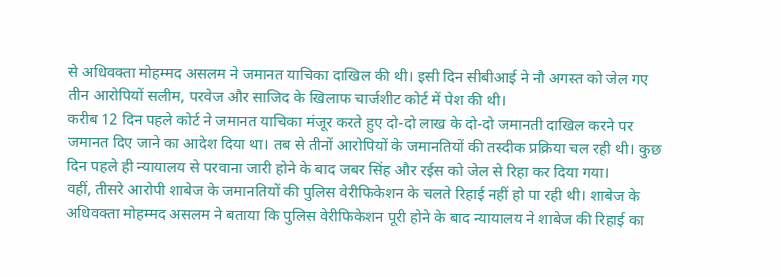से अधिवक्ता मोहम्मद असलम ने जमानत याचिका दाखिल की थी। इसी दिन सीबीआई ने नौ अगस्त को जेल गए तीन आरोपियों सलीम, परवेज और साजिद के खिलाफ चार्जशीट कोर्ट में पेश की थी।
करीब 12 दिन पहले कोर्ट ने जमानत याचिका मंजूर करते हुए दो-दो लाख के दो-दो जमानती दाखिल करने पर जमानत दिए जाने का आदेश दिया था। तब से तीनों आरोपियों के जमानतियों की तस्दीक प्रक्रिया चल रही थी। कुछ दिन पहले ही न्यायालय से परवाना जारी होने के बाद जबर सिंह और रईस को जेल से रिहा कर दिया गया।
वहीं, तीसरे आरोपी शाबेज के जमानतियों की पुलिस वेरीफिकेशन के चलते रिहाई नहीं हो पा रही थी। शाबेज के अधिवक्ता मोहम्मद असलम ने बताया कि पुलिस वेरीफिकेशन पूरी होने के बाद न्यायालय ने शाबेज की रिहाई का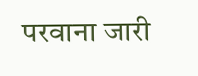परवाना जारी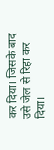कर दिया। जिसके बाद उसे जेल से रिहा कर दिया।